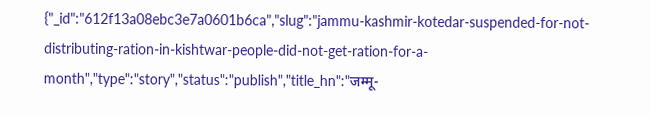{"_id":"612f13a08ebc3e7a0601b6ca","slug":"jammu-kashmir-kotedar-suspended-for-not-distributing-ration-in-kishtwar-people-did-not-get-ration-for-a-month","type":"story","status":"publish","title_hn":"जम्मू-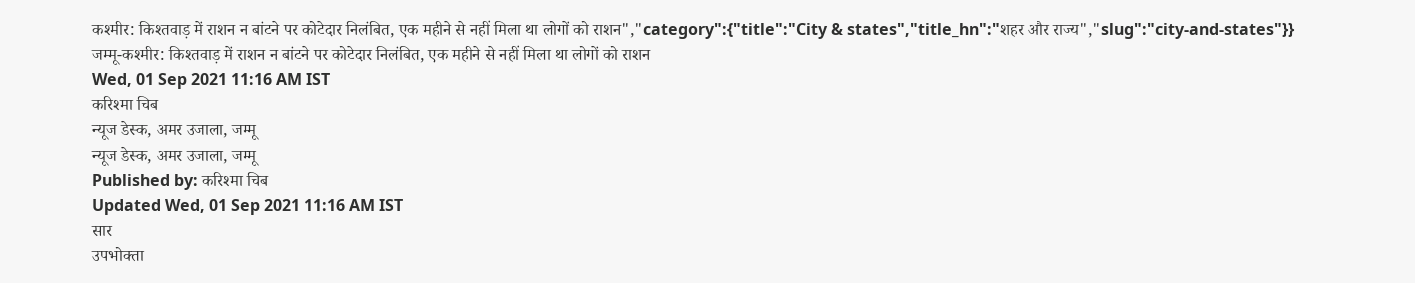कश्मीर: किश्तवाड़ में राशन न बांटने पर कोटेदार निलंबित, एक महीने से नहीं मिला था लोगों को राशन","category":{"title":"City & states","title_hn":"शहर और राज्य","slug":"city-and-states"}}
जम्मू-कश्मीर: किश्तवाड़ में राशन न बांटने पर कोटेदार निलंबित, एक महीने से नहीं मिला था लोगों को राशन
Wed, 01 Sep 2021 11:16 AM IST
करिश्मा चिब
न्यूज डेस्क, अमर उजाला, जम्मू
न्यूज डेस्क, अमर उजाला, जम्मू
Published by: करिश्मा चिब
Updated Wed, 01 Sep 2021 11:16 AM IST
सार
उपभोक्ता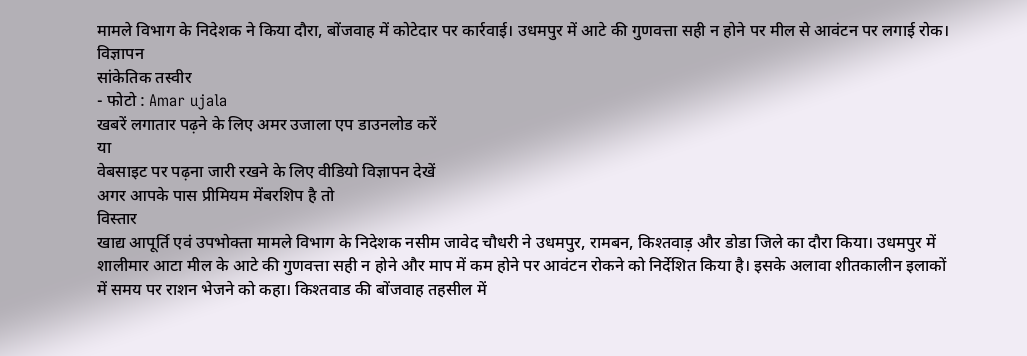मामले विभाग के निदेशक ने किया दौरा, बोंजवाह में कोटेदार पर कार्रवाई। उधमपुर में आटे की गुणवत्ता सही न होने पर मील से आवंटन पर लगाई रोक।
विज्ञापन
सांकेतिक तस्वीर
- फोटो : Amar ujala
खबरें लगातार पढ़ने के लिए अमर उजाला एप डाउनलोड करें
या
वेबसाइट पर पढ़ना जारी रखने के लिए वीडियो विज्ञापन देखें
अगर आपके पास प्रीमियम मेंबरशिप है तो
विस्तार
खाद्य आपूर्ति एवं उपभोक्ता मामले विभाग के निदेशक नसीम जावेद चौधरी ने उधमपुर, रामबन, किश्तवाड़ और डोडा जिले का दौरा किया। उधमपुर में शालीमार आटा मील के आटे की गुणवत्ता सही न होने और माप में कम होने पर आवंटन रोकने को निर्देशित किया है। इसके अलावा शीतकालीन इलाकों में समय पर राशन भेजने को कहा। किश्तवाड की बोंजवाह तहसील में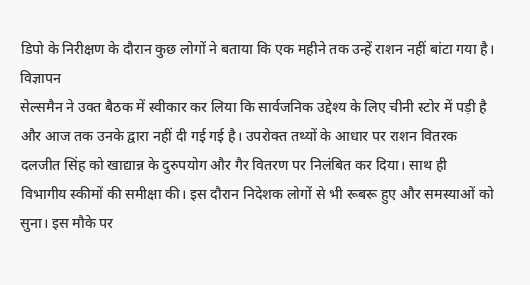डिपो के निरीक्षण के दौरान कुछ लोगों ने बताया कि एक महीने तक उन्हें राशन नहीं बांटा गया है।
विज्ञापन
सेल्समैन ने उक्त बैठक में स्वीकार कर लिया कि सार्वजनिक उद्देश्य के लिए चीनी स्टोर में पड़ी है और आज तक उनके द्वारा नहीं दी गई गई है। उपरोक्त तथ्यों के आधार पर राशन वितरक दलजीत सिंह को खाद्यान्न के दुरुपयोग और गैर वितरण पर निलंबित कर दिया। साथ ही विभागीय स्कीमों की समीक्षा की। इस दौरान निदेशक लोगों से भी रूबरू हुए और समस्याओं को सुना। इस मौके पर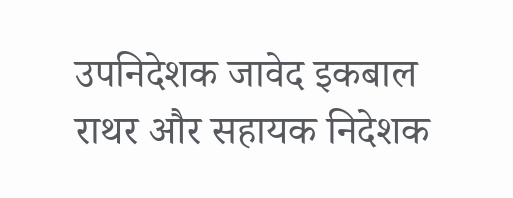उपनिदेशक जावेद इकबाल राथर और सहायक निदेशक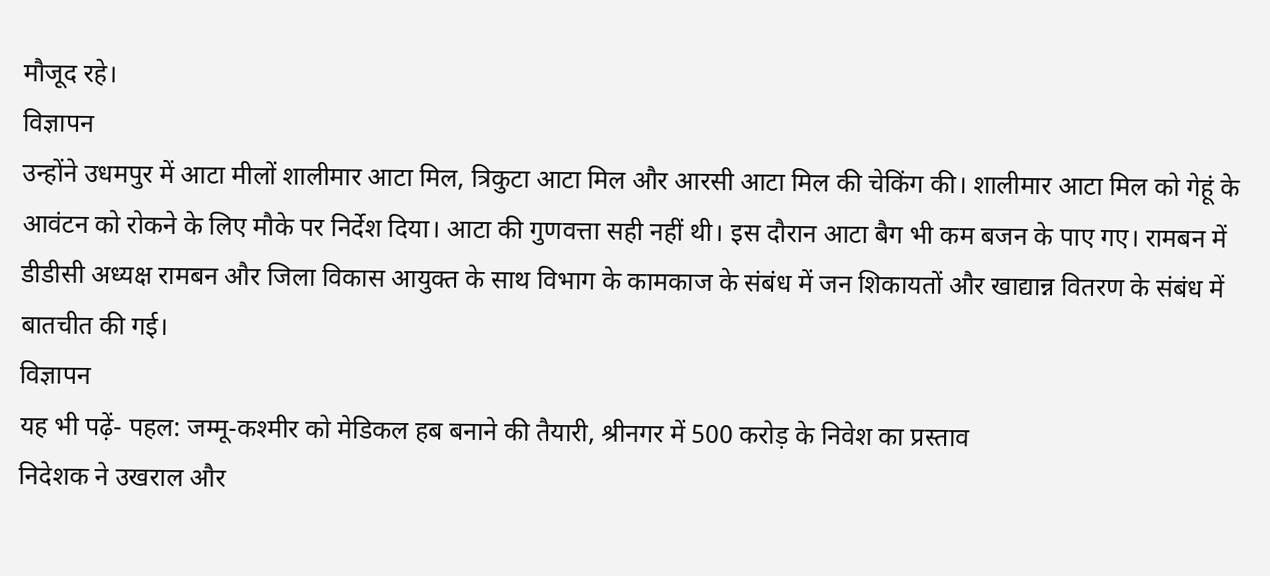मौजूद रहे।
विज्ञापन
उन्होंने उधमपुर में आटा मीलों शालीमार आटा मिल, त्रिकुटा आटा मिल और आरसी आटा मिल की चेकिंग की। शालीमार आटा मिल को गेहूं के आवंटन को रोकने के लिए मौके पर निर्देश दिया। आटा की गुणवत्ता सही नहीं थी। इस दौरान आटा बैग भी कम बजन के पाए गए। रामबन में डीडीसी अध्यक्ष रामबन और जिला विकास आयुक्त के साथ विभाग के कामकाज के संबंध में जन शिकायतों और खाद्यान्न वितरण के संबंध में बातचीत की गई।
विज्ञापन
यह भी पढ़ें- पहल: जम्मू-कश्मीर को मेडिकल हब बनाने की तैयारी, श्रीनगर में 500 करोड़ के निवेश का प्रस्ताव
निदेशक ने उखराल और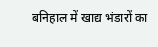बनिहाल में खाद्य भंडारों का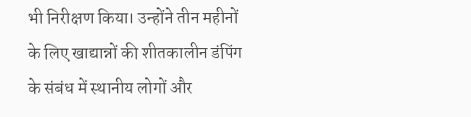भी निरीक्षण किया। उन्होंने तीन महीनों के लिए खाद्यान्नों की शीतकालीन डंपिंग के संबंध में स्थानीय लोगों और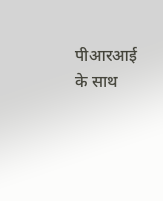पीआरआई के साथ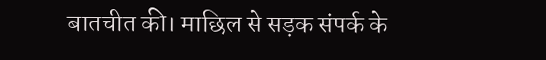बातचीत की। माछिल से सड़क संपर्क के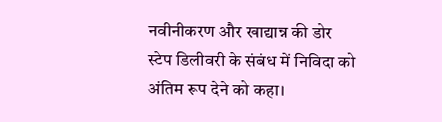नवीनीकरण और खाद्यान्न की डोर स्टेप डिलीवरी के संबंध में निविदा को अंतिम रूप देने को कहा।